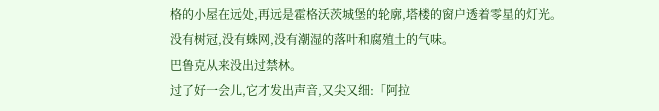格的小屋在远处,再远是霍格沃茨城堡的轮廓,塔楼的窗户透着零星的灯光。
没有树冠,没有蛛网,没有潮湿的落叶和腐殖土的气味。
巴鲁克从来没出过禁林。
过了好一会儿,它才发出声音,又尖又细:「阿拉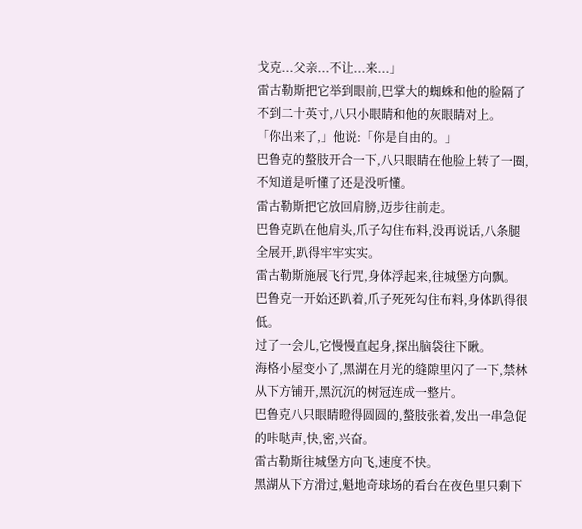戈克...父亲...不让...来...」
雷古勒斯把它举到眼前,巴掌大的蜘蛛和他的脸隔了不到二十英寸,八只小眼睛和他的灰眼睛对上。
「你出来了,」他说:「你是自由的。」
巴鲁克的螯肢开合一下,八只眼睛在他脸上转了一圈,不知道是听懂了还是没听懂。
雷古勒斯把它放回肩膀,迈步往前走。
巴鲁克趴在他肩头,爪子勾住布料,没再说话,八条腿全展开,趴得牢牢实实。
雷古勒斯施展飞行咒,身体浮起来,往城堡方向飘。
巴鲁克一开始还趴着,爪子死死勾住布料,身体趴得很低。
过了一会儿,它慢慢直起身,探出脑袋往下瞅。
海格小屋变小了,黑湖在月光的缝隙里闪了一下,禁林从下方铺开,黑沉沉的树冠连成一整片。
巴鲁克八只眼睛瞪得圆圆的,螯肢张着,发出一串急促的咔哒声,快,密,兴奋。
雷古勒斯往城堡方向飞,速度不快。
黑湖从下方滑过,魁地奇球场的看台在夜色里只剩下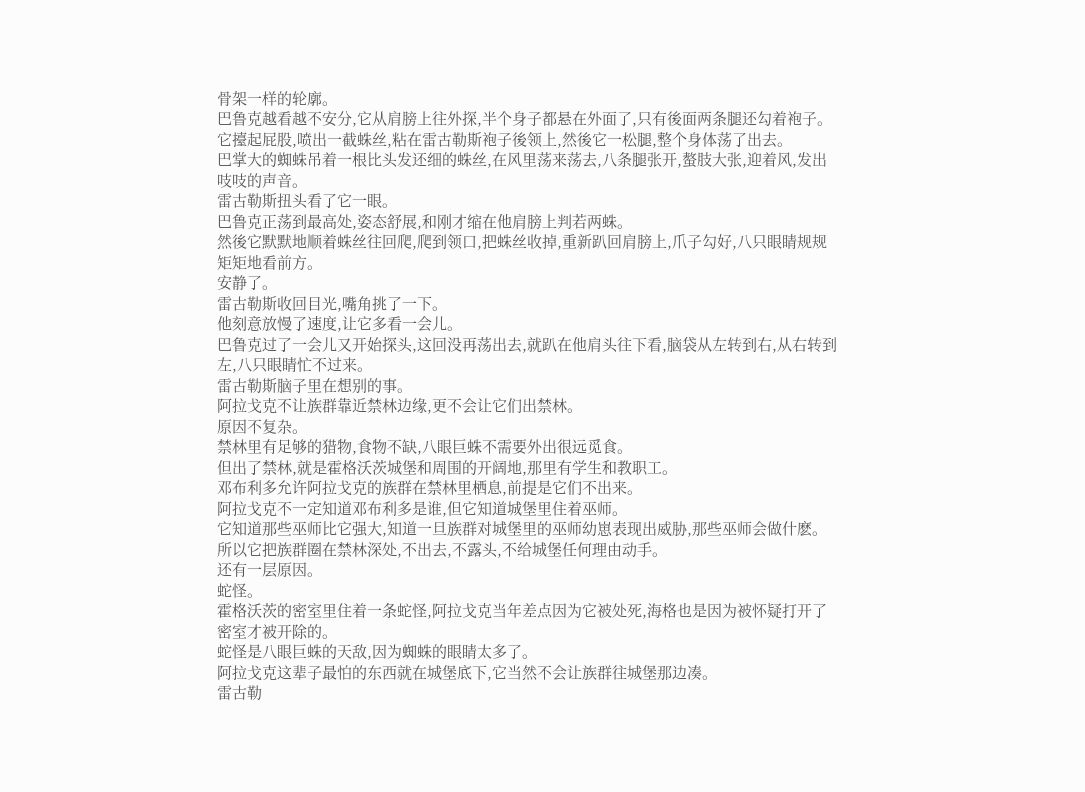骨架一样的轮廓。
巴鲁克越看越不安分,它从肩膀上往外探,半个身子都悬在外面了,只有後面两条腿还勾着袍子。
它擡起屁股,喷出一截蛛丝,粘在雷古勒斯袍子後领上,然後它一松腿,整个身体荡了出去。
巴掌大的蜘蛛吊着一根比头发还细的蛛丝,在风里荡来荡去,八条腿张开,螯肢大张,迎着风,发出吱吱的声音。
雷古勒斯扭头看了它一眼。
巴鲁克正荡到最高处,姿态舒展,和刚才缩在他肩膀上判若两蛛。
然後它默默地顺着蛛丝往回爬,爬到领口,把蛛丝收掉,重新趴回肩膀上,爪子勾好,八只眼睛规规矩矩地看前方。
安静了。
雷古勒斯收回目光,嘴角挑了一下。
他刻意放慢了速度,让它多看一会儿。
巴鲁克过了一会儿又开始探头,这回没再荡出去,就趴在他肩头往下看,脑袋从左转到右,从右转到左,八只眼睛忙不过来。
雷古勒斯脑子里在想别的事。
阿拉戈克不让族群靠近禁林边缘,更不会让它们出禁林。
原因不复杂。
禁林里有足够的猎物,食物不缺,八眼巨蛛不需要外出很远觅食。
但出了禁林,就是霍格沃茨城堡和周围的开阔地,那里有学生和教职工。
邓布利多允许阿拉戈克的族群在禁林里栖息,前提是它们不出来。
阿拉戈克不一定知道邓布利多是谁,但它知道城堡里住着巫师。
它知道那些巫师比它强大,知道一旦族群对城堡里的巫师幼崽表现出威胁,那些巫师会做什麽。
所以它把族群圈在禁林深处,不出去,不露头,不给城堡任何理由动手。
还有一层原因。
蛇怪。
霍格沃茨的密室里住着一条蛇怪,阿拉戈克当年差点因为它被处死,海格也是因为被怀疑打开了密室才被开除的。
蛇怪是八眼巨蛛的天敌,因为蜘蛛的眼睛太多了。
阿拉戈克这辈子最怕的东西就在城堡底下,它当然不会让族群往城堡那边凑。
雷古勒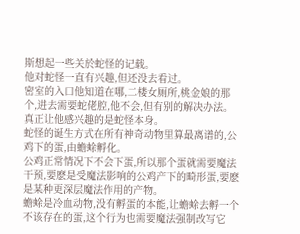斯想起一些关於蛇怪的记载。
他对蛇怪一直有兴趣,但还没去看过。
密室的入口他知道在哪,二楼女厕所,桃金娘的那个,进去需要蛇佬腔,他不会,但有别的解决办法。
真正让他感兴趣的是蛇怪本身。
蛇怪的诞生方式在所有神奇动物里算最离谱的,公鸡下的蛋,由蟾蜍孵化。
公鸡正常情况下不会下蛋,所以那个蛋就需要魔法干预,要麽是受魔法影响的公鸡产下的畸形蛋,要麽是某种更深层魔法作用的产物。
蟾蜍是冷血动物,没有孵蛋的本能,让蟾蜍去孵一个不该存在的蛋,这个行为也需要魔法强制改写它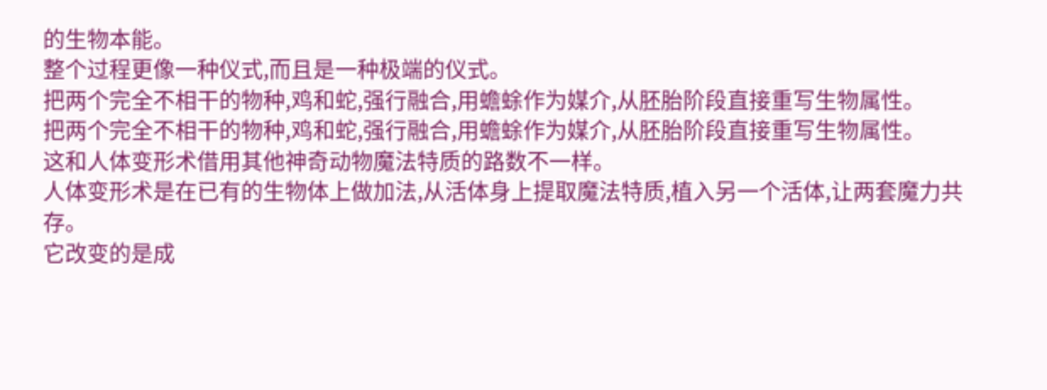的生物本能。
整个过程更像一种仪式,而且是一种极端的仪式。
把两个完全不相干的物种,鸡和蛇,强行融合,用蟾蜍作为媒介,从胚胎阶段直接重写生物属性。
把两个完全不相干的物种,鸡和蛇,强行融合,用蟾蜍作为媒介,从胚胎阶段直接重写生物属性。
这和人体变形术借用其他神奇动物魔法特质的路数不一样。
人体变形术是在已有的生物体上做加法,从活体身上提取魔法特质,植入另一个活体,让两套魔力共存。
它改变的是成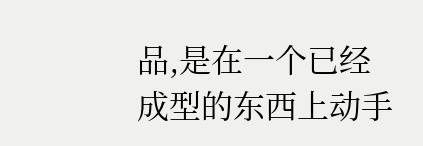品,是在一个已经成型的东西上动手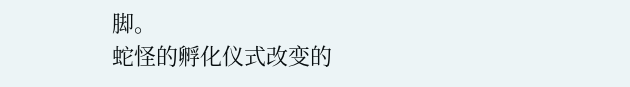脚。
蛇怪的孵化仪式改变的